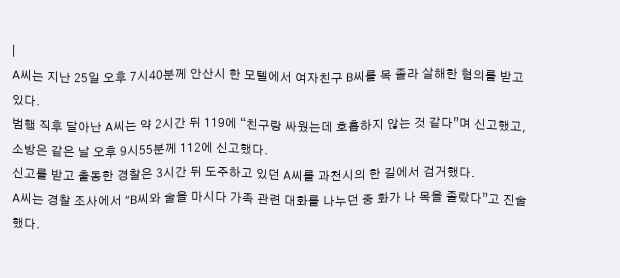|
A씨는 지난 25일 오후 7시40분께 안산시 한 모텔에서 여자친구 B씨를 목 졸라 살해한 혐의를 받고 있다.
범행 직후 달아난 A씨는 약 2시간 뒤 119에 “친구랑 싸웠는데 호흡하지 않는 것 같다”며 신고했고, 소방은 같은 날 오후 9시55분께 112에 신고했다.
신고를 받고 출동한 경찰은 3시간 뒤 도주하고 있던 A씨를 과천시의 한 길에서 검거했다.
A씨는 경찰 조사에서 “B씨와 술을 마시다 가족 관련 대화를 나누던 중 화가 나 목을 졸랐다”고 진술했다.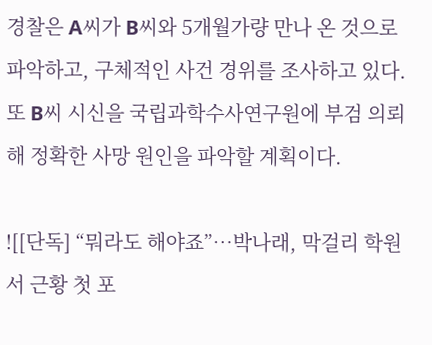경찰은 A씨가 B씨와 5개월가량 만나 온 것으로 파악하고, 구체적인 사건 경위를 조사하고 있다.
또 B씨 시신을 국립과학수사연구원에 부검 의뢰해 정확한 사망 원인을 파악할 계획이다.

![[단독] “뭐라도 해야죠”…박나래, 막걸리 학원서 근황 첫 포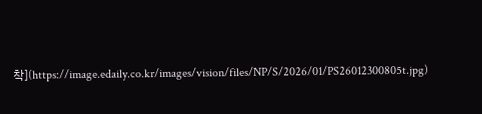착](https://image.edaily.co.kr/images/vision/files/NP/S/2026/01/PS26012300805t.jpg)